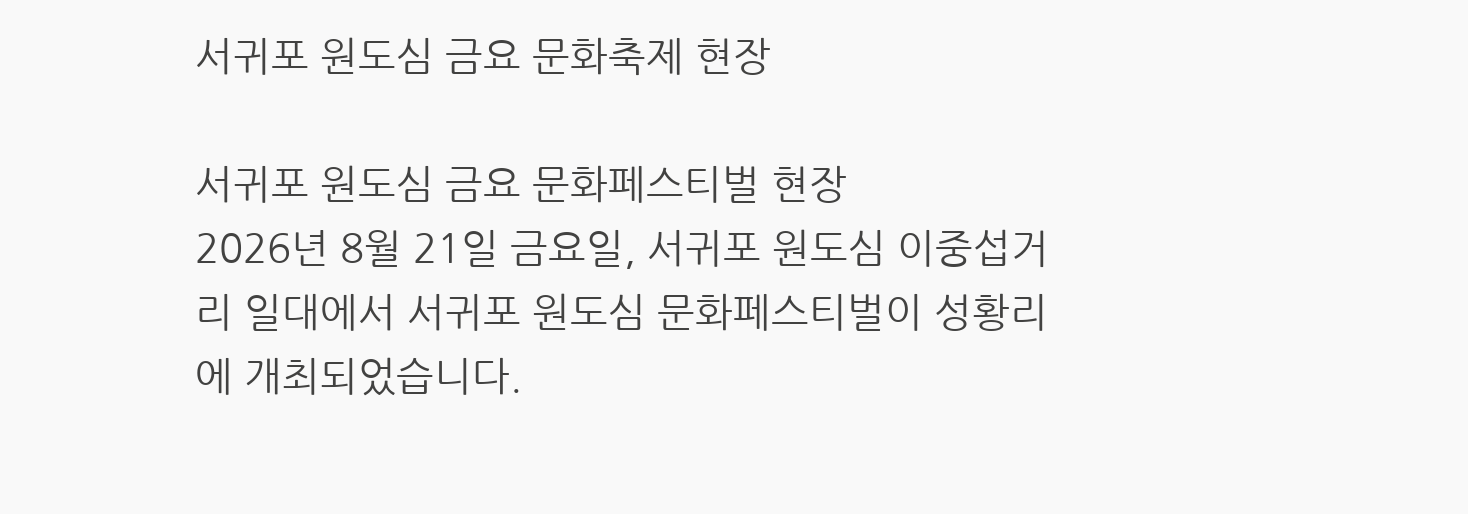서귀포 원도심 금요 문화축제 현장

서귀포 원도심 금요 문화페스티벌 현장
2026년 8월 21일 금요일, 서귀포 원도심 이중섭거리 일대에서 서귀포 원도심 문화페스티벌이 성황리에 개최되었습니다.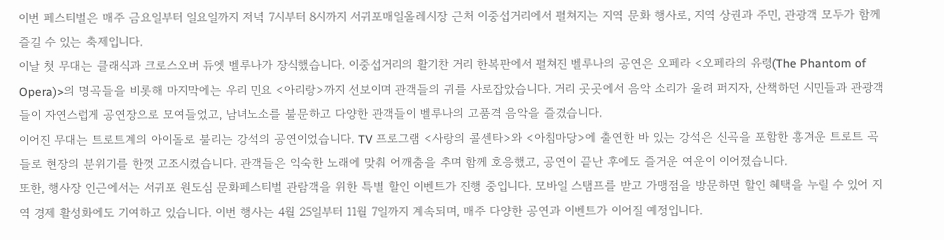이번 페스티벌은 매주 금요일부터 일요일까지 저녁 7시부터 8시까지 서귀포매일올레시장 근처 이중섭거리에서 펼쳐지는 지역 문화 행사로, 지역 상권과 주민, 관광객 모두가 함께 즐길 수 있는 축제입니다.
이날 첫 무대는 클래식과 크로스오버 듀엣 벨루나가 장식했습니다. 이중섭거리의 활기찬 거리 한복판에서 펼쳐진 벨루나의 공연은 오페라 <오페라의 유령(The Phantom of Opera)>의 명곡들을 비롯해 마지막에는 우리 민요 <아리랑>까지 선보이며 관객들의 귀를 사로잡았습니다. 거리 곳곳에서 음악 소리가 울려 퍼지자, 산책하던 시민들과 관광객들이 자연스럽게 공연장으로 모여들었고, 남녀노소를 불문하고 다양한 관객들이 벨루나의 고품격 음악을 즐겼습니다.
이어진 무대는 트로트계의 아이돌로 불리는 강석의 공연이었습니다. TV 프로그램 <사랑의 콜센타>와 <아침마당>에 출연한 바 있는 강석은 신곡을 포함한 흥겨운 트로트 곡들로 현장의 분위기를 한껏 고조시켰습니다. 관객들은 익숙한 노래에 맞춰 어깨춤을 추며 함께 호응했고, 공연이 끝난 후에도 즐거운 여운이 이어졌습니다.
또한, 행사장 인근에서는 서귀포 원도심 문화페스티벌 관람객을 위한 특별 할인 이벤트가 진행 중입니다. 모바일 스탬프를 받고 가맹점을 방문하면 할인 혜택을 누릴 수 있어 지역 경제 활성화에도 기여하고 있습니다. 이번 행사는 4월 25일부터 11월 7일까지 계속되며, 매주 다양한 공연과 이벤트가 이어질 예정입니다.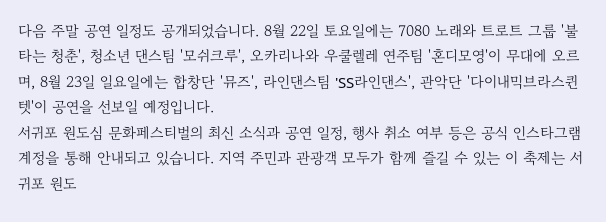다음 주말 공연 일정도 공개되었습니다. 8월 22일 토요일에는 7080 노래와 트로트 그룹 '불타는 청춘', 청소년 댄스팀 '모쉬크루', 오카리나와 우쿨렐레 연주팀 '혼디모영'이 무대에 오르며, 8월 23일 일요일에는 합창단 '뮤즈', 라인댄스팀 'SS라인댄스', 관악단 '다이내믹브라스퀸텟'이 공연을 선보일 예정입니다.
서귀포 원도심 문화페스티벌의 최신 소식과 공연 일정, 행사 취소 여부 등은 공식 인스타그램 계정을 통해 안내되고 있습니다. 지역 주민과 관광객 모두가 함께 즐길 수 있는 이 축제는 서귀포 원도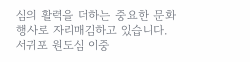심의 활력을 더하는 중요한 문화 행사로 자리매김하고 있습니다.
서귀포 원도심 이중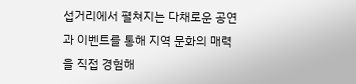섭거리에서 펼쳐지는 다채로운 공연과 이벤트를 통해 지역 문화의 매력을 직접 경험해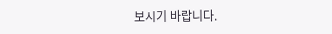보시기 바랍니다.